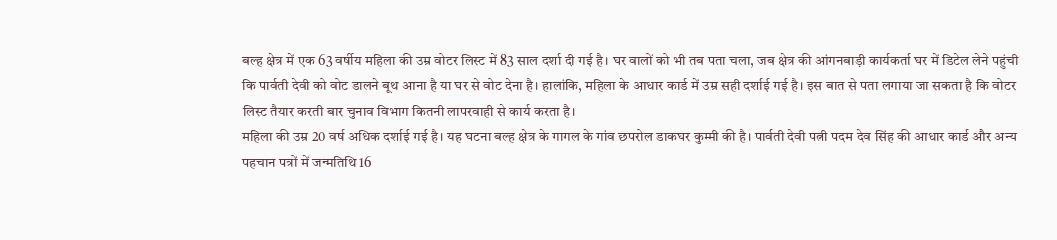बल्ह क्षेत्र में एक 63 वर्षीय महिला की उम्र वोटर लिस्ट में 83 साल दर्शा दी गई है। घर वालों को भी तब पता चला, जब क्षेत्र की आंगनबाड़ी कार्यकर्ता घर में डिटेल लेने पहुंची कि पार्वती देवी को वोट डालने बूथ आना है या घर से वोट देना है। हालांकि, महिला के आधार कार्ड में उम्र सही दर्शाई गई है। इस बात से पता लगाया जा सकता है कि वोटर लिस्ट तैयार करती बार चुनाव विभाग कितनी लापरवाही से कार्य करता है।
महिला की उम्र 20 वर्ष अधिक दर्शाई गई है। यह घटना बल्ह क्षेत्र के गागल के गांव छपरोल डाकघर कुम्मी की है। पार्वती देवी पत्नी पदम देव सिंह की आधार कार्ड और अन्य पहचान पत्रों में जन्मतिथि 16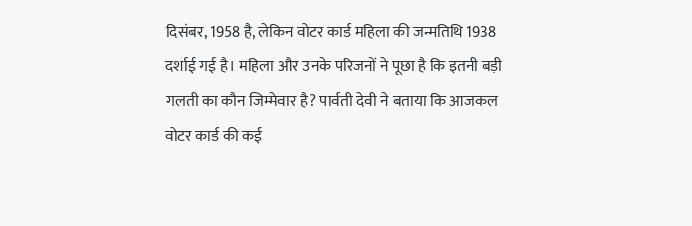दिसंबर, 1958 है, लेकिन वोटर कार्ड महिला की जन्मतिथि 1938 दर्शाई गई है। महिला और उनके परिजनों ने पूछा है कि इतनी बड़ी गलती का कौन जिम्मेवार है? पार्वती देवी ने बताया कि आजकल वोटर कार्ड की कई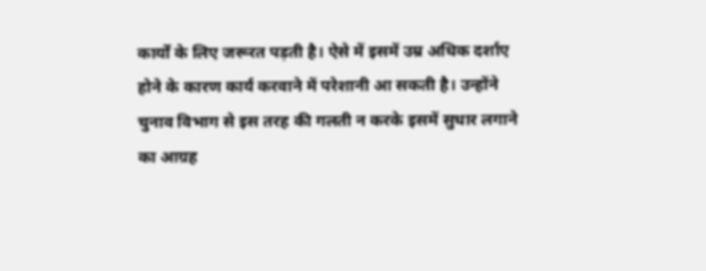कार्यों के लिए जरूरत पड़ती है। ऐसे में इसमें उम्र अधिक दर्शाए होने के कारण कार्य करवाने में परेशानी आ सकती है। उन्होंने चुनाव विभाग से इस तरह की गलती न करके इसमें सुधार लगाने का आग्रह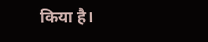किया है।